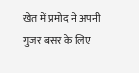खेत में प्रमोद ने अपनी गुजर बसर के लिए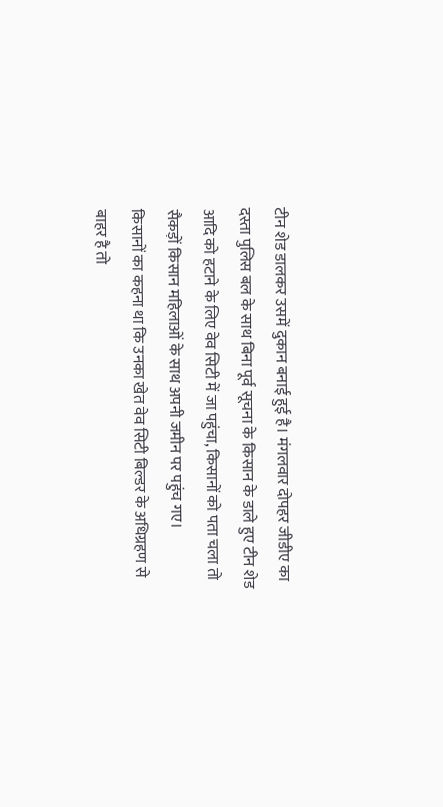टीन शेड डालकर उसमें दुकान बनाई हुई है। मंगलवार दोपहर जीडीए का दस्ता पुलिस बल के साथ बिना पूर्व सूचना के किसान के डाले हुए टीन शेड आदि को हटाने के लिए वेव सिटी में जा पहुंचा, किसानों को पता चला तो सैकड़ों किसान महिलाओं के साथ अपनी जमीन पर पहुंच गए।
किसानों का कहना था कि उनका खेत वेव सिटी बिल्डर के अधिग्रहण से बाहर है तो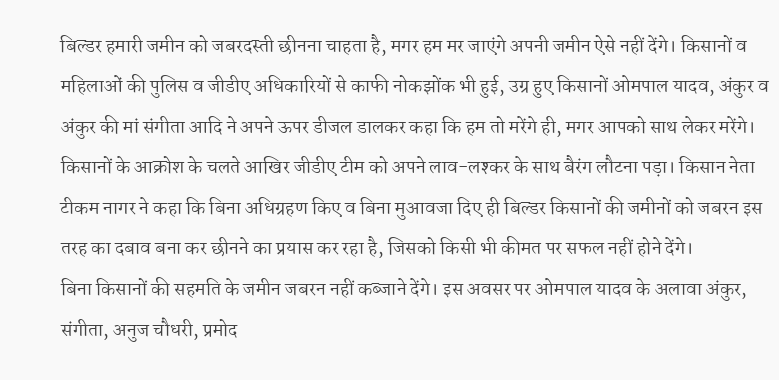बिल्डर हमारी जमीन को जबरदस्ती छीनना चाहता है, मगर हम मर जाएंगे अपनी जमीन ऐसे नहीं देंगे। किसानों व महिलाओं की पुलिस व जीडीए अधिकारियों से काफी नोकझोंक भी हुई, उग्र हुए किसानों ओमपाल यादव, अंकुर व अंकुर की मां संगीता आदि ने अपने ऊपर डीजल डालकर कहा कि हम तो मरेंगे ही, मगर आपको साथ लेकर मरेंगे।
किसानों के आक्रोश के चलते आखिर जीडीए टीम को अपने लाव-लश्कर के साथ बैरंग लौटना पड़ा। किसान नेता टीकम नागर ने कहा कि बिना अधिग्रहण किए व बिना मुआवजा दिए ही बिल्डर किसानों की जमीनों को जबरन इस तरह का दबाव बना कर छीनने का प्रयास कर रहा है, जिसको किसी भी कीमत पर सफल नहीं होने देंगे।
बिना किसानों की सहमति के जमीन जबरन नहीं कब्जाने देंगे। इस अवसर पर ओमपाल यादव के अलावा अंकुर, संगीता, अनुज चौधरी, प्रमोद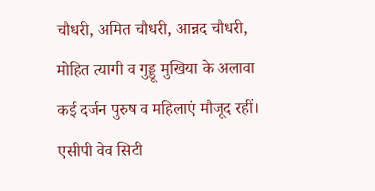चौधरी, अमित चौधरी, आन्नद चौधरी, मोहित त्यागी व गुड्डू मुखिया के अलावा कई दर्जन पुरुष व महिलाएं मौजूद रहीं। एसीपी वेव सिटी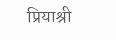प्रियाश्री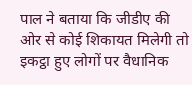पाल ने बताया कि जीडीए की ओर से कोई शिकायत मिलेगी तो इकट्ठा हुए लोगों पर वैधानिक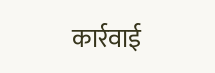कार्रवाई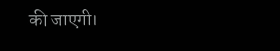की जाएगी।